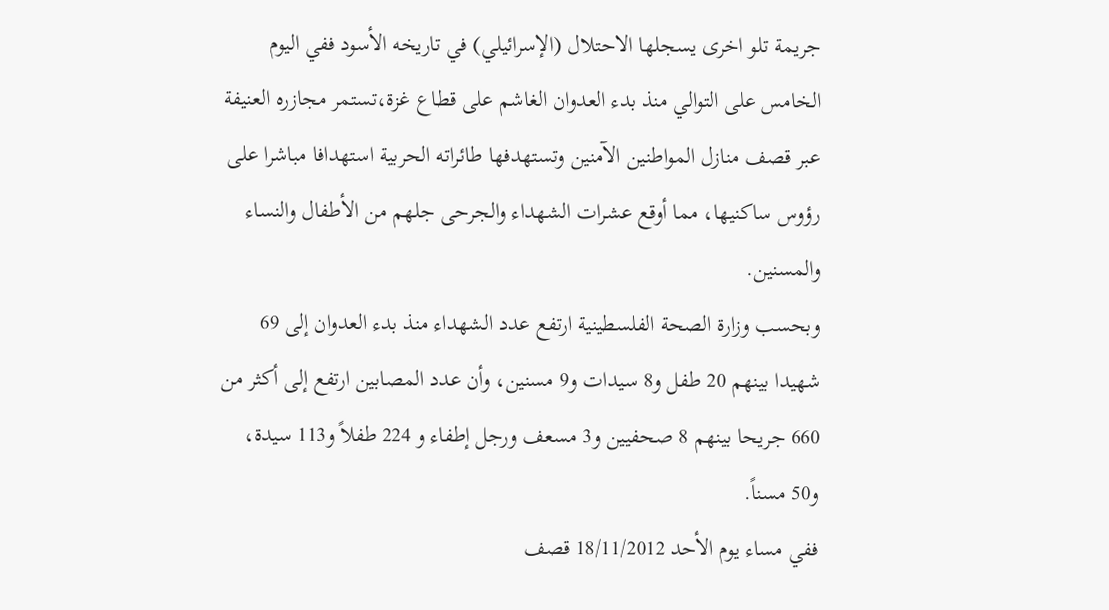جريمة تلو اخرى يسجلها الاحتلال (الإسرائيلي) في تاريخه الأسود ففي اليوم الخامس على التوالي منذ بدء العدوان الغاشم على قطاع غزة،تستمر مجازره العنيفة عبر قصف منازل المواطنين الآمنين وتستهدفها طائراته الحربية استهدافا مباشرا على رؤوس ساكنيها، مما أوقع عشرات الشهداء والجرحى جلهم من الأطفال والنساء والمسنين.
وبحسب وزارة الصحة الفلسطينية ارتفع عدد الشهداء منذ بدء العدوان إلى 69 شهيدا بينهم 20 طفل و8 سيدات و9 مسنين، وأن عدد المصابين ارتفع إلى أكثر من 660 جريحا بينهم 8 صحفيين و3 مسعف ورجل إطفاء و 224 طفلاً و113 سيدة، و50 مسناً.
ففي مساء يوم الأحد 18/11/2012 قصف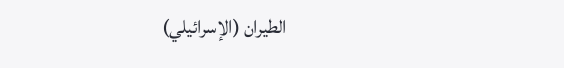الطيران (الإسرائيلي)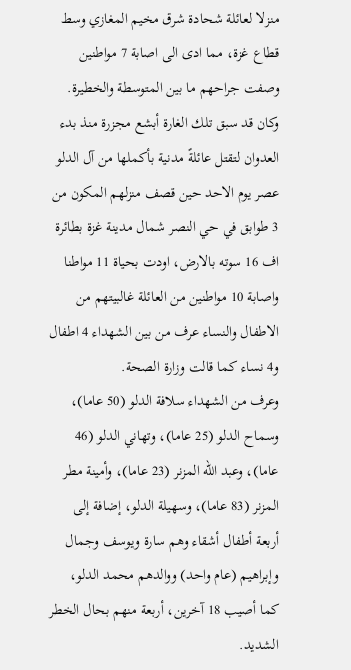منزلا لعائلة شحادة شرق مخيم المغازي وسط قطاع غزة، مما ادى الى اصابة 7 مواطنين وصفت جراحهم ما بين المتوسطة والخطيرة.
وكان قد سبق تلك الغارة أبشع مجزرة منذ بدء العدوان لتقتل عائلةً مدنية بأكملها من آل الدلو عصر يوم الاحد حين قصف منزلهم المكون من 3 طوابق في حي النصر شمال مدينة غزة بطائرة اف 16 سوته بالارض، اودت بحياة 11 مواطنا واصابة 10 مواطنين من العائلة غالبيتهم من الاطفال والنساء عرف من بين الشهداء 4 اطفال و4 نساء كما قالت وزارة الصحة.
وعرف من الشهداء سلافة الدلو (50 عاما)، وسماح الدلو (25 عاما)، وتهاني الدلو (46 عاما)، وعبد الله المزنر (23 عاما)، وأمينة مطر المزنر (83 عاما)، وسهيلة الدلو، إضافة إلى أربعة أطفال أشقاء وهم سارة ويوسف وجمال وإبراهيم (عام واحد) ووالدهم محمد الدلو، كما أصيب 18 آخرين، أربعة منهم بحال الخطر الشديد.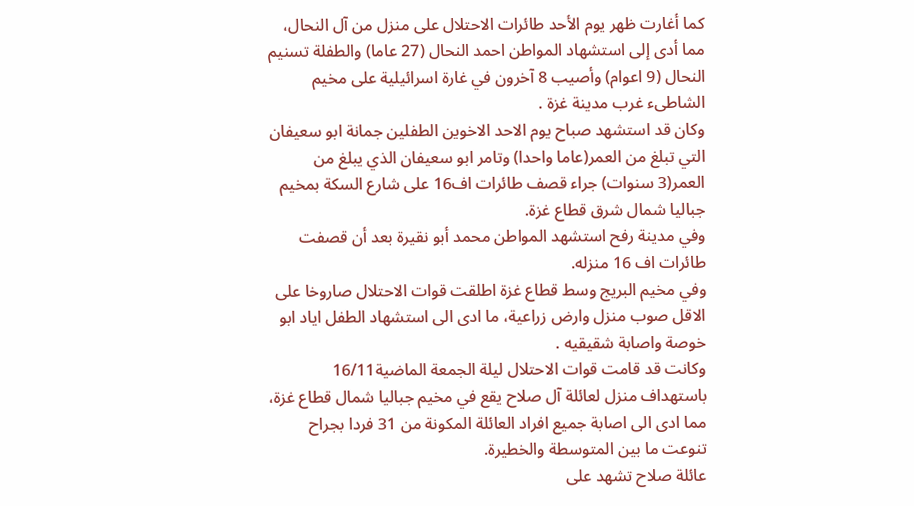كما أغارت ظهر يوم الأحد طائرات الاحتلال على منزل من آل النحال، مما أدى إلى استشهاد المواطن احمد النحال (27 عاما) والطفلة تسنيم النحال (9 اعوام) وأصيب 8 آخرون في غارة اسرائيلية على مخيم الشاطىء غرب مدينة غزة .
وكان قد استشهد صباح يوم الاحد الاخوين الطفلين جمانة ابو سعيفان التي تبلغ من العمر(عاما واحدا) وتامر ابو سعيفان الذي يبلغ من العمر(3 سنوات) جراء قصف طائرات اف16 على شارع السكة بمخيم جباليا شمال شرق قطاع غزة.
وفي مدينة رفح استشهد المواطن محمد أبو نقيرة بعد أن قصفت طائرات اف 16 منزله.
وفي مخيم البريج وسط قطاع غزة اطلقت قوات الاحتلال صاروخا على الاقل صوب منزل وارض زراعية، ما ادى الى استشهاد الطفل اياد ابو خوصة واصابة شقيقيه .
وكانت قد قامت قوات الاحتلال ليلة الجمعة الماضية16/11 باستهداف منزل لعائلة آل صلاح يقع في مخيم جباليا شمال قطاع غزة، مما ادى الى اصابة جميع افراد العائلة المكونة من 31 فردا بجراح تنوعت ما بين المتوسطة والخطيرة.
عائلة صلاح تشهد على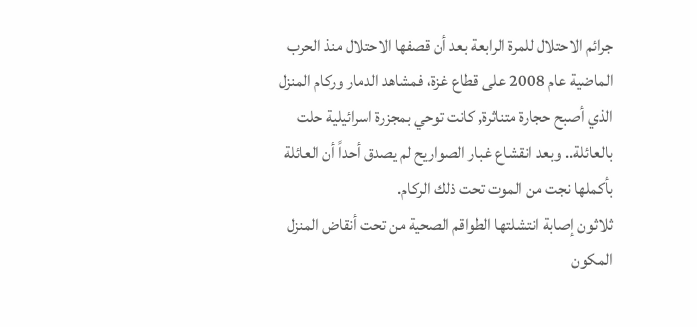جرائم الاحتلال للمرة الرابعة بعد أن قصفها الاحتلال منذ الحرب الماضية عام 2008 على قطاع غزة، فمشاهد الدمار وركام المنزل الذي أصبح حجارة متناثرة, كانت توحي بمجزرة اسرائيلية حلت بالعائلة.. وبعد انقشاع غبار الصواريح لم يصدق أحداً أن العائلة بأكملها نجت من الموت تحت ذلك الركام.
ثلاثون إصابة انتشلتها الطواقم الصحية من تحت أنقاض المنزل المكون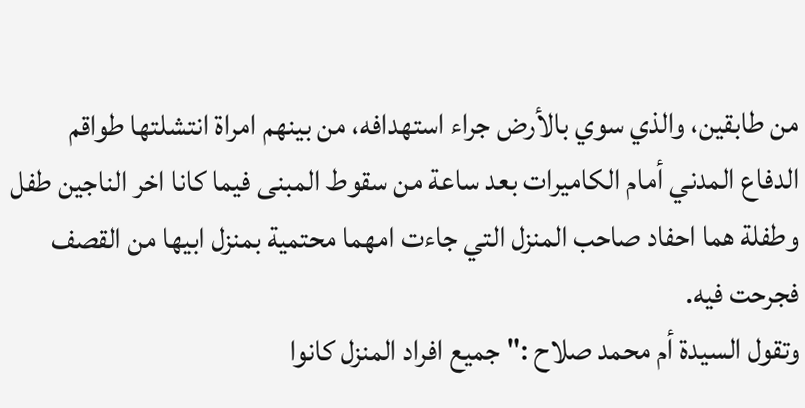من طابقين، والذي سوي بالأرض جراء استهدافه، من بينهم امراة انتشلتها طواقم الدفاع المدني أمام الكاميرات بعد ساعة من سقوط المبنى فيما كانا اخر الناجين طفل وطفلة هما احفاد صاحب المنزل التي جاءت امهما محتمية بمنزل ابيها من القصف فجرحت فيه.
وتقول السيدة أم محمد صلاح :" جميع افراد المنزل كانوا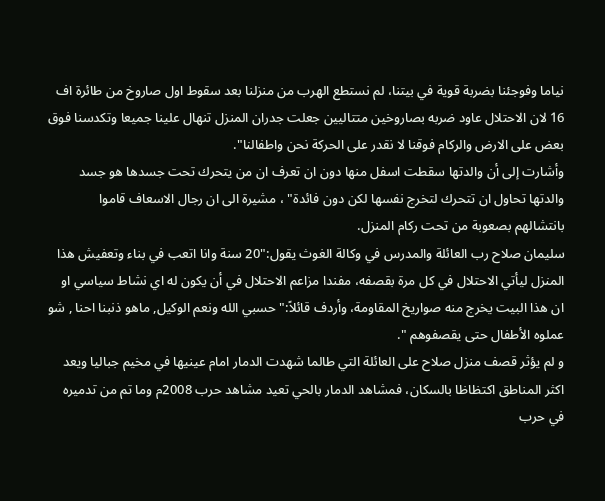نياما وفوجئنا بضربة قوية في بيتنا، لم نستطع الهرب من منزلنا بعد سقوط اول صاروخ من طائرة اف 16 لان الاحتلال عاود ضربه بصاروخين متتاليين جعلت جدران المنزل تنهال علينا جميعا وتكدسنا فوق بعض على الارض والركام فوقنا لا نقدر على الحركة نحن واطفالنا".
وأشارت إلى أن والدتها سقطت اسفل منها دون ان تعرف ان من يتحرك تحت جسدها هو جسد والدتها تحاول ان تتحرك لتخرج نفسها لكن دون فائدة" ، مشيرة الى ان رجال الاسعاف قاموا بانتشالهم بصعوبة من تحت ركام المنزل.
سليمان صلاح رب العائلة والمدرس في وكالة الغوث يقول:"20 سنة وانا اتعب في بناء وتعفيش هذا المنزل ليأتي الاحتلال في كل مرة بقصفه، مفندا مزاعم الاحتلال في أن يكون له اي نشاط سياسي او ان هذا البيت يخرج منه صواريخ المقاومة، وأردف قائلاً:" حسبي الله ونعم الوكيل, ماهو ذنبنا احنا , شو عملوه الأطفال حتى يقصفوهم ".
و لم يؤثر قصف منزل صلاح على العائلة التي طالما شهدت الدمار امام عينيها في مخيم جباليا ويعد اكثر المناطق اكتظاظا بالسكان، فمشاهد الدمار بالحي تعيد مشاهد حرب 2008م وما تم من تدميره في حرب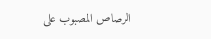الرصاص المصبوب على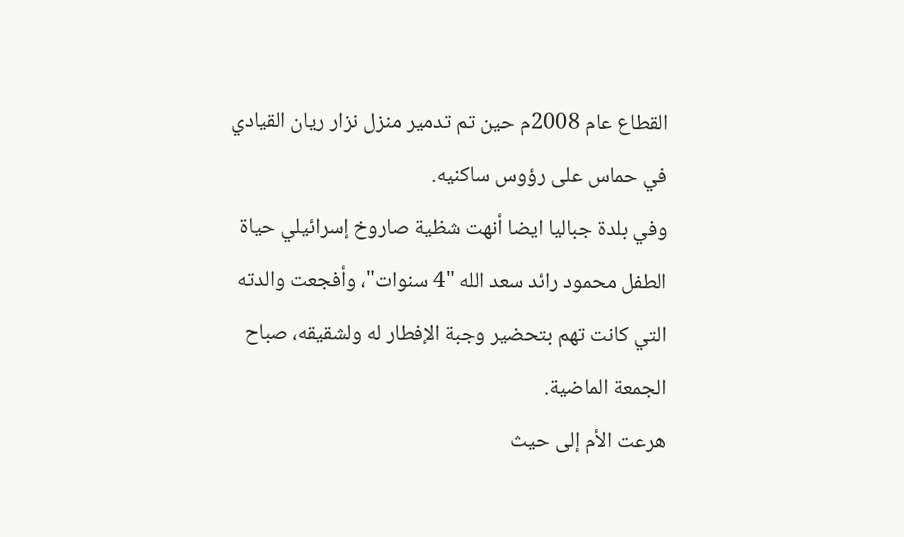القطاع عام 2008م حين تم تدمير منزل نزار ريان القيادي في حماس على رؤوس ساكنيه.
وفي بلدة جباليا ايضا أنهت شظية صاروخ إسرائيلي حياة الطفل محمود رائد سعد الله "4 سنوات"، وأفجعت والدته التي كانت تهم بتحضير وجبة الإفطار له ولشقيقه، صباح الجمعة الماضية.
هرعت الأم إلى حيث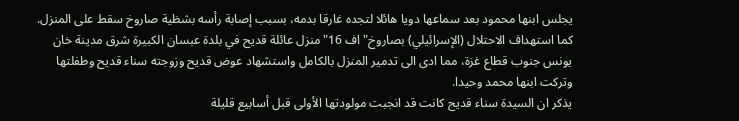يجلس ابنها محمود بعد سماعها دويا هائلا لتجده غارقا بدمه، بسبب إصابة رأسه بشظية صاروخ سقط على المنزل.
كما استهداف الاحتلال (الإسرائيلي) بصاروخ" اف 16"منزل عائلة قديح في بلدة عبسان الكبيرة شرق مدينة خان يونس جنوب قطاع غزة، مما ادى الى تدمير المنزل بالكامل واستشهاد عوض قديح وزوجته سناء قديح وطفلتها وتركت ابنها محمد وحيدا.
يذكر ان السيدة سناء قديح كانت قد انجبت مولودتها الأولى قبل أسابيع قليلة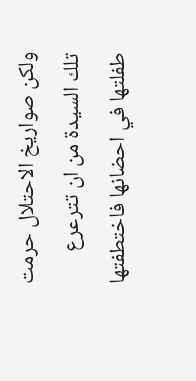ولكن صواريخ الاحتلال حرمت تلك السيدة من ان تترعرع طفلتها في احضانها فاختطفتها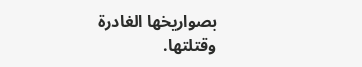بصواريخها الغادرة وقتلتها.